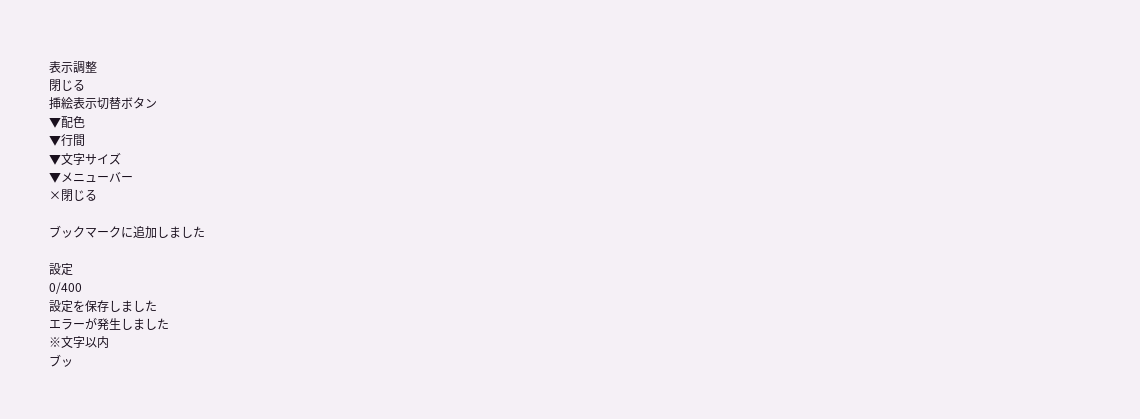表示調整
閉じる
挿絵表示切替ボタン
▼配色
▼行間
▼文字サイズ
▼メニューバー
×閉じる

ブックマークに追加しました

設定
0/400
設定を保存しました
エラーが発生しました
※文字以内
ブッ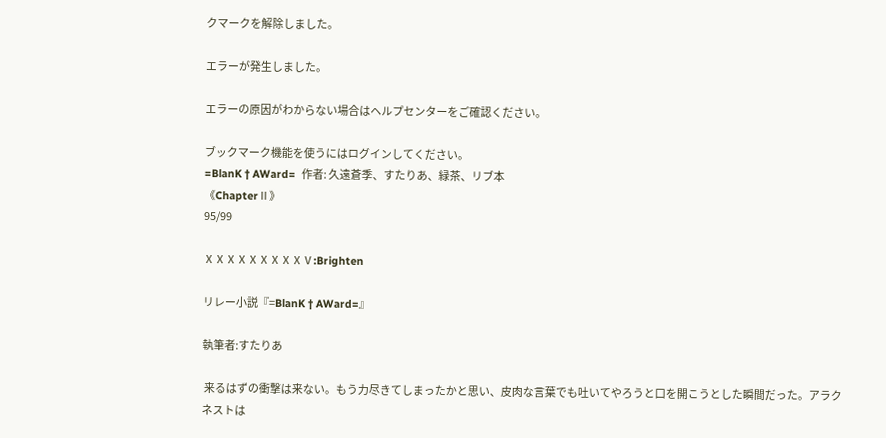クマークを解除しました。

エラーが発生しました。

エラーの原因がわからない場合はヘルプセンターをご確認ください。

ブックマーク機能を使うにはログインしてください。
=BlanK † AWard=  作者: 久遠蒼季、すたりあ、緑茶、リブ本
《ChapterⅡ》
95/99

ⅩⅩⅩⅩⅩⅩⅩⅩⅩⅤ:Brighten

リレー小説『=BlanK † AWard=』

執筆者:すたりあ

 来るはずの衝撃は来ない。もう力尽きてしまったかと思い、皮肉な言葉でも吐いてやろうと口を開こうとした瞬間だった。アラクネストは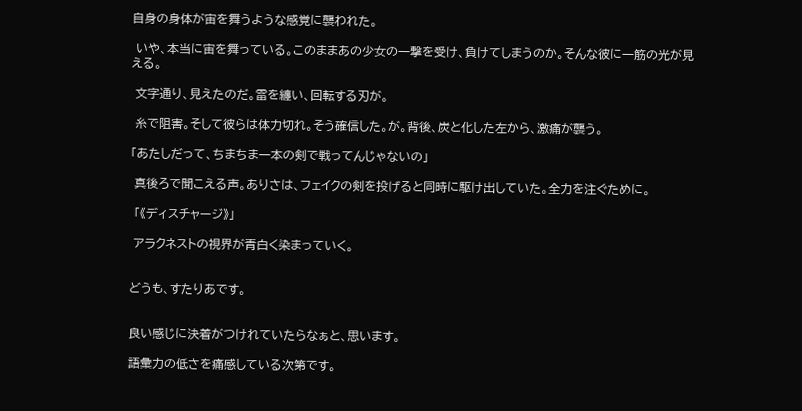自身の身体が宙を舞うような感覚に襲われた。

 いや、本当に宙を舞っている。このままあの少女の一撃を受け、負けてしまうのか。そんな彼に一筋の光が見える。

 文字通り、見えたのだ。雷を纏い、回転する刃が。

 糸で阻害。そして彼らは体力切れ。そう確信した。が。背後、炭と化した左から、激痛が襲う。

「あたしだって、ちまちま一本の剣で戦ってんじゃないの」

 真後ろで聞こえる声。ありさは、フェイクの剣を投げると同時に駆け出していた。全力を注ぐために。

 「《ディスチャージ》」

 アラクネストの視界が青白く染まっていく。


どうも、すたりあです。


良い感じに決着がつけれていたらなぁと、思います。

語彙力の低さを痛感している次第です。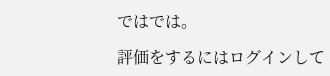ではでは。

評価をするにはログインして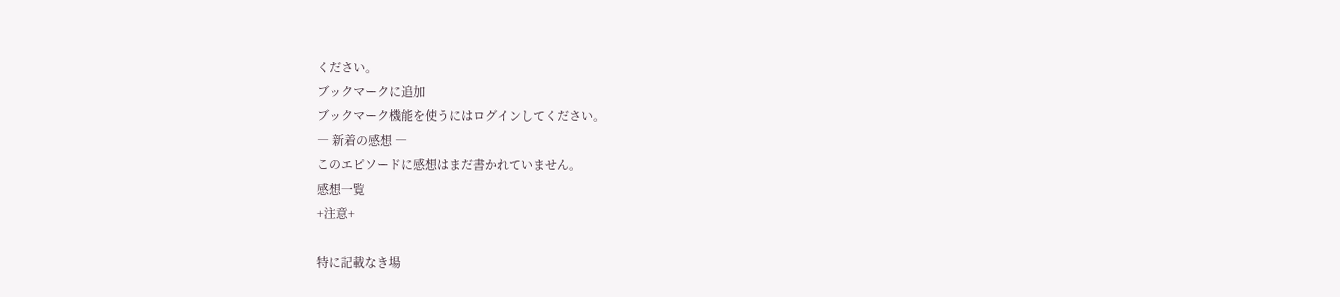ください。
ブックマークに追加
ブックマーク機能を使うにはログインしてください。
― 新着の感想 ―
このエピソードに感想はまだ書かれていません。
感想一覧
+注意+

特に記載なき場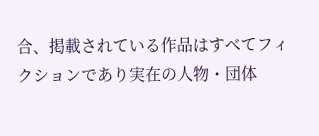合、掲載されている作品はすべてフィクションであり実在の人物・団体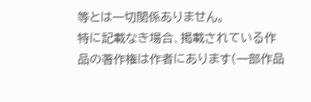等とは一切関係ありません。
特に記載なき場合、掲載されている作品の著作権は作者にあります(一部作品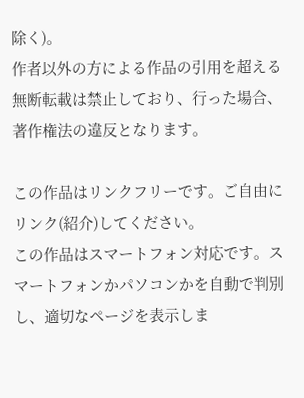除く)。
作者以外の方による作品の引用を超える無断転載は禁止しており、行った場合、著作権法の違反となります。

この作品はリンクフリーです。ご自由にリンク(紹介)してください。
この作品はスマートフォン対応です。スマートフォンかパソコンかを自動で判別し、適切なページを表示しま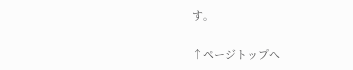す。

↑ページトップへ